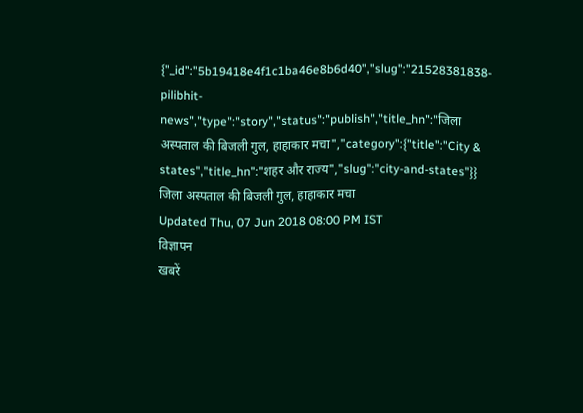{"_id":"5b19418e4f1c1ba46e8b6d40","slug":"21528381838-pilibhit-news","type":"story","status":"publish","title_hn":"जिला अस्पताल की बिजली गुल, हाहाकार मचा","category":{"title":"City & states","title_hn":"शहर और राज्य","slug":"city-and-states"}}
जिला अस्पताल की बिजली गुल, हाहाकार मचा
Updated Thu, 07 Jun 2018 08:00 PM IST
विज्ञापन
खबरें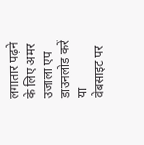लगातार पढ़ने के लिए अमर उजाला एप डाउनलोड करें
या
वेबसाइट पर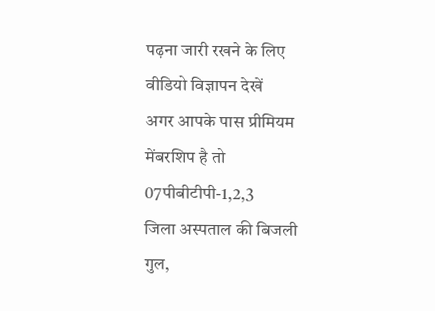पढ़ना जारी रखने के लिए वीडियो विज्ञापन देखें
अगर आपके पास प्रीमियम मेंबरशिप है तो
07पीबीटीपी-1,2,3
जिला अस्पताल की बिजली गुल,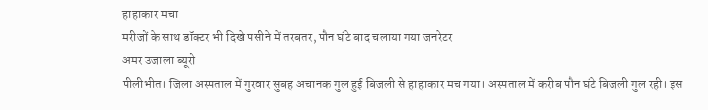हाहाकार मचा
मरीजों के साथ डॉक्टर भी दिखे पसीने में तरबतर, पौन घंटे बाद चलाया गया जनरेटर
अमर उजाला ब्यूरो
पीलीभीत। जिला अस्पताल में गुरवार सुबह अचानक गुल हुई बिजली से हाहाकार मच गया। अस्पताल में करीब पौन घंटे बिजली गुल रही। इस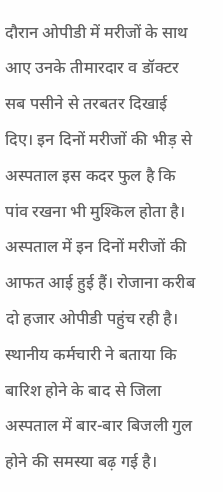दौरान ओपीडी में मरीजों के साथ आए उनके तीमारदार व डॉक्टर सब पसीने से तरबतर दिखाई दिए। इन दिनों मरीजों की भीड़ से अस्पताल इस कदर फुल है कि पांव रखना भी मुश्किल होता है।
अस्पताल में इन दिनों मरीजों की आफत आई हुई हैं। रोजाना करीब दो हजार ओपीडी पहुंच रही है। स्थानीय कर्मचारी ने बताया कि बारिश होने के बाद से जिला अस्पताल में बार-बार बिजली गुल होने की समस्या बढ़ गई है।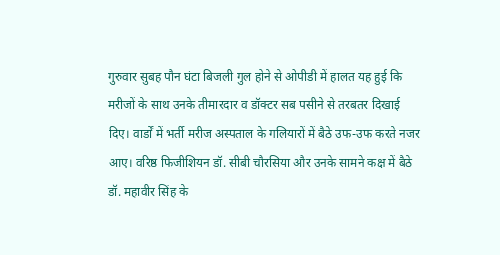गुरुवार सुबह पौन घंटा बिजली गुल होने से ओपीडी में हालत यह हुई कि मरीजों के साथ उनके तीमारदार व डॉक्टर सब पसीने से तरबतर दिखाई दिए। वार्डों में भर्ती मरीज अस्पताल के गलियारों में बैठे उफ-उफ करते नजर आए। वरिष्ठ फिजीशियन डॉ. सीबी चौरसिया और उनके सामने कक्ष में बैठे डॉ. महावीर सिंह के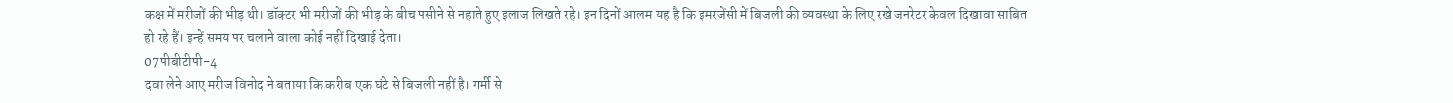कक्ष में मरीजों की भीड़ थी। डॉक्टर भी मरीजों की भीड़ के बीच पसीने से नहाते हुए इलाज लिखते रहे। इन दिनों आलम यह है कि इमरजेंसी में बिजली की व्यवस्था के लिए रखे जनरेटर केवल दिखावा साबित हो रहे हैं। इन्हें समय पर चलाने वाला कोई नहीं दिखाई देता।
07पीबीटीपी-4
दवा लेने आए मरीज विनोद ने बताया कि करीब एक घंटे से बिजली नहीं है। गर्मी से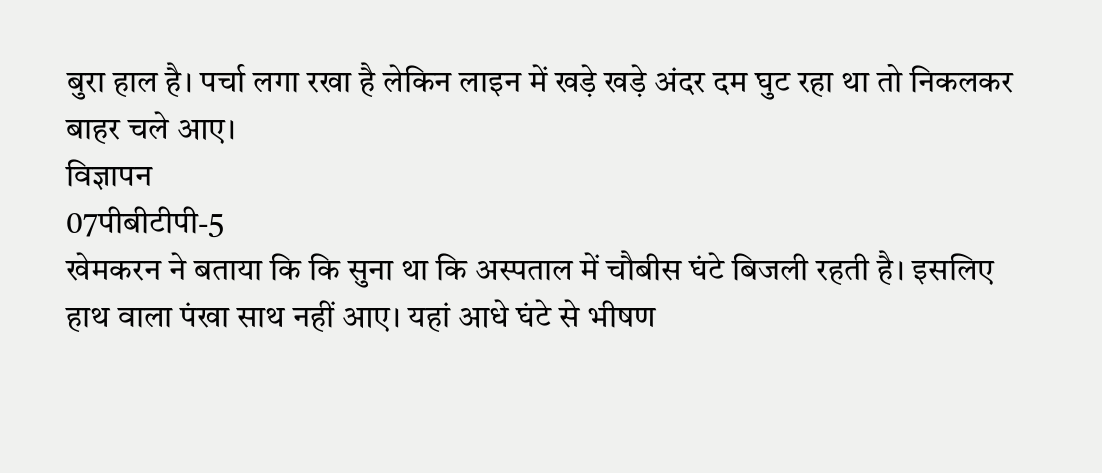बुरा हाल है। पर्चा लगा रखा है लेकिन लाइन में खड़े खड़े अंदर दम घुट रहा था तो निकलकर बाहर चले आए।
विज्ञापन
07पीबीटीपी-5
खेमकरन ने बताया कि कि सुना था कि अस्पताल में चौबीस घंटे बिजली रहती है। इसलिए हाथ वाला पंखा साथ नहीं आए। यहां आधे घंटे से भीषण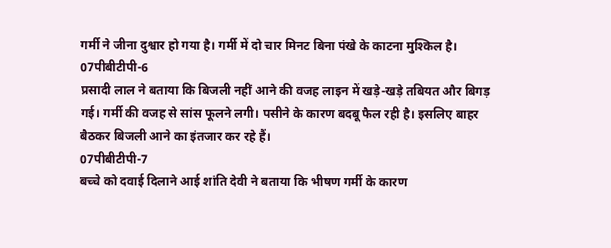गर्मी ने जीना दुश्वार हो गया है। गर्मी में दो चार मिनट बिना पंखे के काटना मुश्किल है।
07पीबीटीपी-6
प्रसादी लाल ने बताया कि बिजली नहीं आने की वजह लाइन में खड़े-खड़े तबियत और बिगड़ गई। गर्मी की वजह से सांस फूलने लगी। पसीने के कारण बदबू फैल रही है। इसलिए बाहर बैठकर बिजली आने का इंतजार कर रहे हैं।
07पीबीटीपी-7
बच्चे को दवाई दिलाने आई शांति देवी ने बताया कि भीषण गर्मी के कारण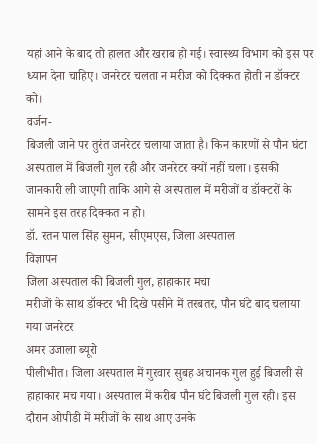यहां आने के बाद तो हालत और खराब हो गई। स्वास्थ्य विभाग को इस पर ध्यान देना चाहिए। जनरेटर चलता न मरीज को दिक्कत होती न डॉक्टर को।
वर्जन-
बिजली जाने पर तुरंत जनरेटर चलाया जाता है। किन कारणों से पौन घंटा अस्पताल में बिजली गुल रही और जनरेटर क्यों नहीं चला। इसकी जानकारी ली जाएगी ताकि आगे से अस्पताल में मरीजों व डॉक्टरों के सामने इस तरह दिक्कत न हो।
डॉ. रतन पाल सिंह सुमन, सीएमएस, जिला अस्पताल
विज्ञापन
जिला अस्पताल की बिजली गुल, हाहाकार मचा
मरीजों के साथ डॉक्टर भी दिखे पसीने में तरबतर, पौन घंटे बाद चलाया गया जनरेटर
अमर उजाला ब्यूरो
पीलीभीत। जिला अस्पताल में गुरवार सुबह अचानक गुल हुई बिजली से हाहाकार मच गया। अस्पताल में करीब पौन घंटे बिजली गुल रही। इस दौरान ओपीडी में मरीजों के साथ आए उनके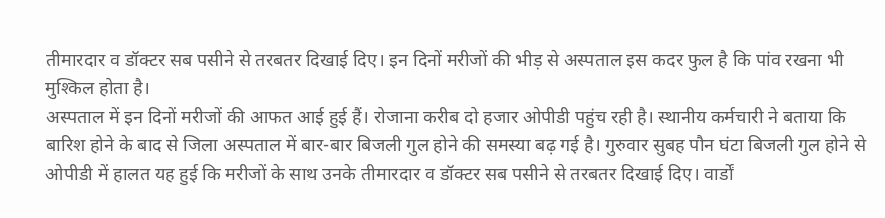तीमारदार व डॉक्टर सब पसीने से तरबतर दिखाई दिए। इन दिनों मरीजों की भीड़ से अस्पताल इस कदर फुल है कि पांव रखना भी मुश्किल होता है।
अस्पताल में इन दिनों मरीजों की आफत आई हुई हैं। रोजाना करीब दो हजार ओपीडी पहुंच रही है। स्थानीय कर्मचारी ने बताया कि बारिश होने के बाद से जिला अस्पताल में बार-बार बिजली गुल होने की समस्या बढ़ गई है। गुरुवार सुबह पौन घंटा बिजली गुल होने से ओपीडी में हालत यह हुई कि मरीजों के साथ उनके तीमारदार व डॉक्टर सब पसीने से तरबतर दिखाई दिए। वार्डों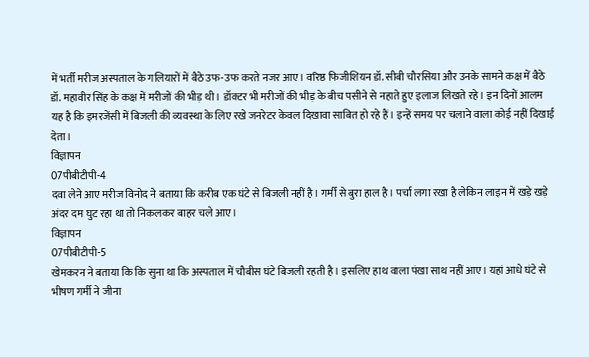में भर्ती मरीज अस्पताल के गलियारों में बैठे उफ-उफ करते नजर आए। वरिष्ठ फिजीशियन डॉ. सीबी चौरसिया और उनके सामने कक्ष में बैठे डॉ. महावीर सिंह के कक्ष में मरीजों की भीड़ थी। डॉक्टर भी मरीजों की भीड़ के बीच पसीने से नहाते हुए इलाज लिखते रहे। इन दिनों आलम यह है कि इमरजेंसी में बिजली की व्यवस्था के लिए रखे जनरेटर केवल दिखावा साबित हो रहे हैं। इन्हें समय पर चलाने वाला कोई नहीं दिखाई देता।
विज्ञापन
07पीबीटीपी-4
दवा लेने आए मरीज विनोद ने बताया कि करीब एक घंटे से बिजली नहीं है। गर्मी से बुरा हाल है। पर्चा लगा रखा है लेकिन लाइन में खड़े खड़े अंदर दम घुट रहा था तो निकलकर बाहर चले आए।
विज्ञापन
07पीबीटीपी-5
खेमकरन ने बताया कि कि सुना था कि अस्पताल में चौबीस घंटे बिजली रहती है। इसलिए हाथ वाला पंखा साथ नहीं आए। यहां आधे घंटे से भीषण गर्मी ने जीना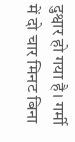दुश्वार हो गया है। गर्मी में दो चार मिनट बिना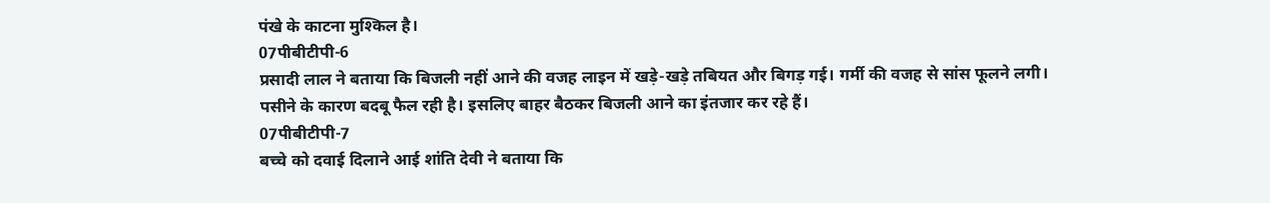पंखे के काटना मुश्किल है।
07पीबीटीपी-6
प्रसादी लाल ने बताया कि बिजली नहीं आने की वजह लाइन में खड़े-खड़े तबियत और बिगड़ गई। गर्मी की वजह से सांस फूलने लगी। पसीने के कारण बदबू फैल रही है। इसलिए बाहर बैठकर बिजली आने का इंतजार कर रहे हैं।
07पीबीटीपी-7
बच्चे को दवाई दिलाने आई शांति देवी ने बताया कि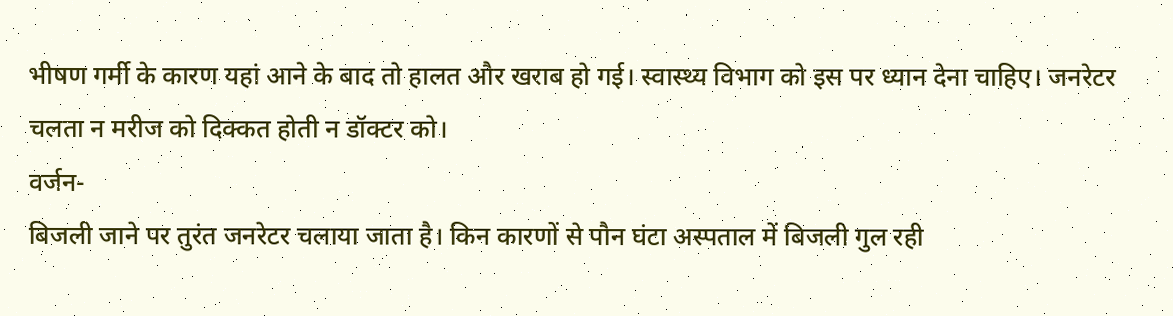भीषण गर्मी के कारण यहां आने के बाद तो हालत और खराब हो गई। स्वास्थ्य विभाग को इस पर ध्यान देना चाहिए। जनरेटर चलता न मरीज को दिक्कत होती न डॉक्टर को।
वर्जन-
बिजली जाने पर तुरंत जनरेटर चलाया जाता है। किन कारणों से पौन घंटा अस्पताल में बिजली गुल रही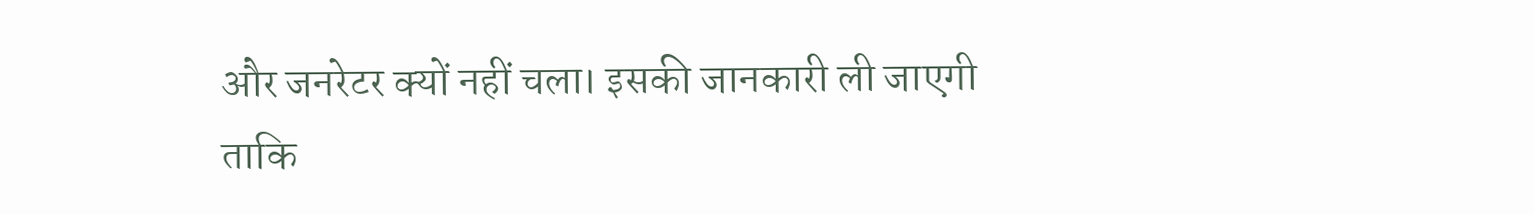और जनरेटर क्यों नहीं चला। इसकी जानकारी ली जाएगी ताकि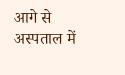आगे से अस्पताल में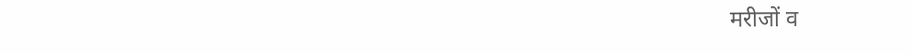मरीजों व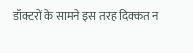डॉक्टरों के सामने इस तरह दिक्कत न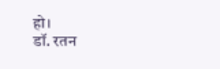हो।
डॉ. रतन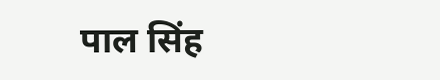पाल सिंह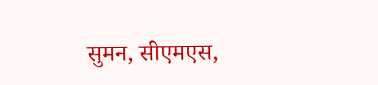सुमन, सीएमएस,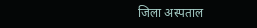जिला अस्पताल